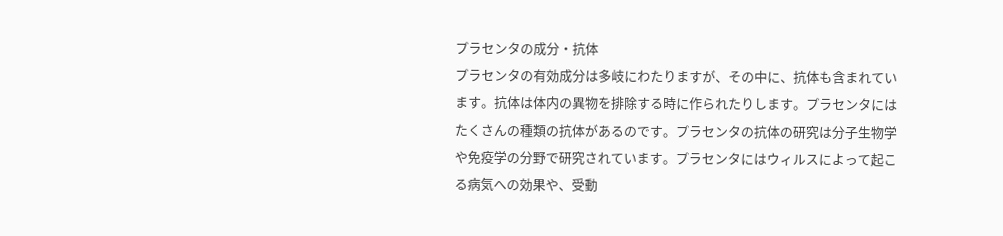プラセンタの成分・抗体
プラセンタの有効成分は多岐にわたりますが、その中に、抗体も含まれています。抗体は体内の異物を排除する時に作られたりします。プラセンタにはたくさんの種類の抗体があるのです。プラセンタの抗体の研究は分子生物学や免疫学の分野で研究されています。プラセンタにはウィルスによって起こる病気への効果や、受動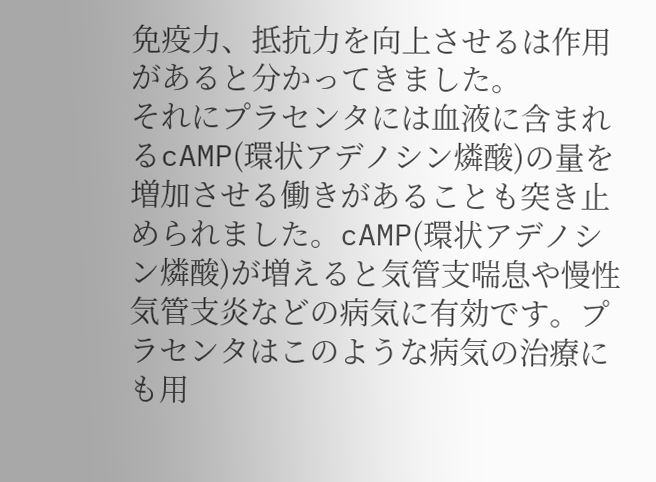免疫力、抵抗力を向上させるは作用があると分かってきました。
それにプラセンタには血液に含まれるcAMP(環状アデノシン燐酸)の量を増加させる働きがあることも突き止められました。cAMP(環状アデノシン燐酸)が増えると気管支喘息や慢性気管支炎などの病気に有効です。プラセンタはこのような病気の治療にも用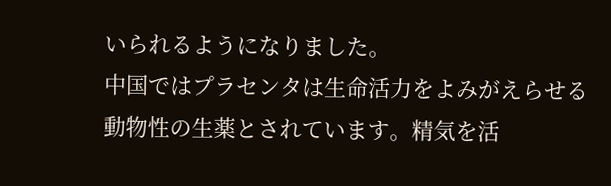いられるようになりました。
中国ではプラセンタは生命活力をよみがえらせる動物性の生薬とされています。精気を活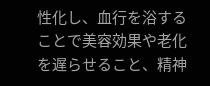性化し、血行を浴することで美容効果や老化を遅らせること、精神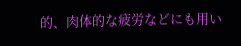的、肉体的な疲労などにも用い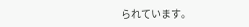られています。